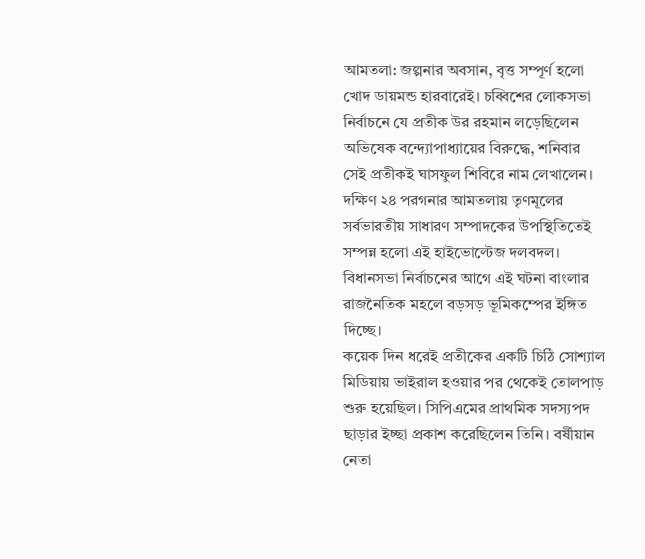আমতলা: জল্পনার অবসান, বৃত্ত সম্পূর্ণ হলো খোদ ডায়মন্ড হারবারেই। চব্বিশের লোকসভা নির্বাচনে যে প্রতীক উর রহমান লড়েছিলেন অভিষেক বন্দ্যোপাধ্যায়ের বিরুদ্ধে, শনিবার সেই প্রতীকই ঘাসফুল শিবিরে নাম লেখালেন। দক্ষিণ ২৪ পরগনার আমতলায় তৃণমূলের সর্বভারতীয় সাধারণ সম্পাদকের উপস্থিতিতেই সম্পন্ন হলো এই হাইভোল্টেজ দলবদল। বিধানসভা নির্বাচনের আগে এই ঘটনা বাংলার রাজনৈতিক মহলে বড়সড় ভূমিকম্পের ইঙ্গিত দিচ্ছে।
কয়েক দিন ধরেই প্রতীকের একটি চিঠি সোশ্যাল মিডিয়ায় ভাইরাল হওয়ার পর থেকেই তোলপাড় শুরু হয়েছিল। সিপিএমের প্রাথমিক সদস্যপদ ছাড়ার ইচ্ছা প্রকাশ করেছিলেন তিনি। বর্ষীয়ান নেতা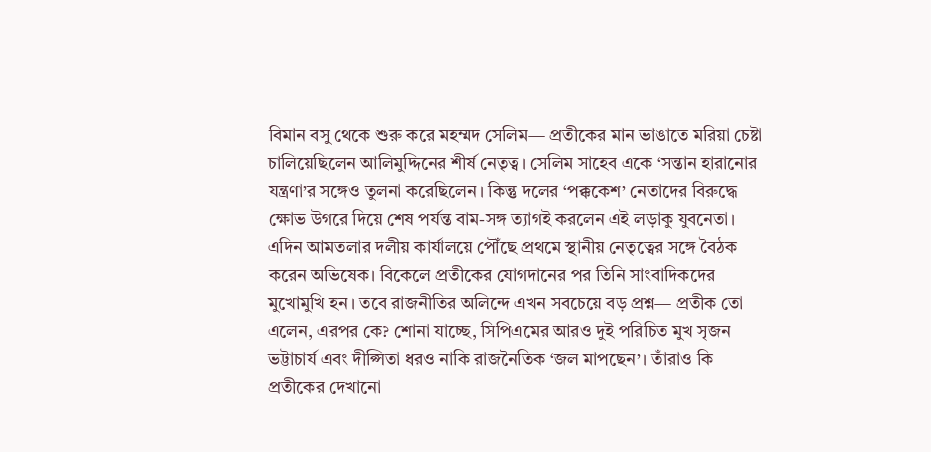বিমান বসু থেকে শুরু করে মহম্মদ সেলিম— প্রতীকের মান ভাঙাতে মরিয়া চেষ্টা চালিয়েছিলেন আলিমুদ্দিনের শীর্ষ নেতৃত্ব। সেলিম সাহেব একে ‘সন্তান হারানোর যন্ত্রণা’র সঙ্গেও তুলনা করেছিলেন। কিন্তু দলের ‘পক্ককেশ’ নেতাদের বিরুদ্ধে ক্ষোভ উগরে দিয়ে শেষ পর্যন্ত বাম-সঙ্গ ত্যাগই করলেন এই লড়াকু যুবনেতা।
এদিন আমতলার দলীয় কার্যালয়ে পৌঁছে প্রথমে স্থানীয় নেতৃত্বের সঙ্গে বৈঠক করেন অভিষেক। বিকেলে প্রতীকের যোগদানের পর তিনি সাংবাদিকদের মুখোমুখি হন। তবে রাজনীতির অলিন্দে এখন সবচেয়ে বড় প্রশ্ন— প্রতীক তো এলেন, এরপর কে? শোনা যাচ্ছে, সিপিএমের আরও দুই পরিচিত মুখ সৃজন ভট্টাচার্য এবং দীপ্সিতা ধরও নাকি রাজনৈতিক ‘জল মাপছেন’। তাঁরাও কি প্রতীকের দেখানো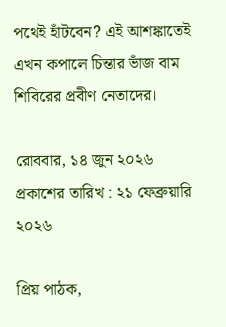পথেই হাঁটবেন? এই আশঙ্কাতেই এখন কপালে চিন্তার ভাঁজ বাম শিবিরের প্রবীণ নেতাদের।

রোববার, ১৪ জুন ২০২৬
প্রকাশের তারিখ : ২১ ফেব্রুয়ারি ২০২৬

প্রিয় পাঠক,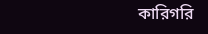কারিগরি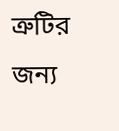ত্রুটির জন্য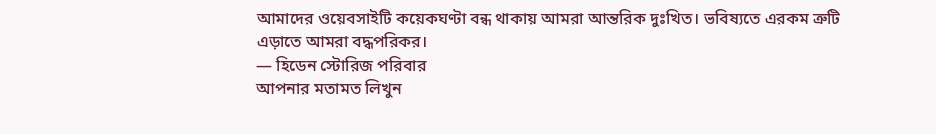আমাদের ওয়েবসাইটি কয়েকঘণ্টা বন্ধ থাকায় আমরা আন্তরিক দুঃখিত। ভবিষ্যতে এরকম ত্রুটি এড়াতে আমরা বদ্ধপরিকর।
— হিডেন স্টোরিজ পরিবার
আপনার মতামত লিখুন